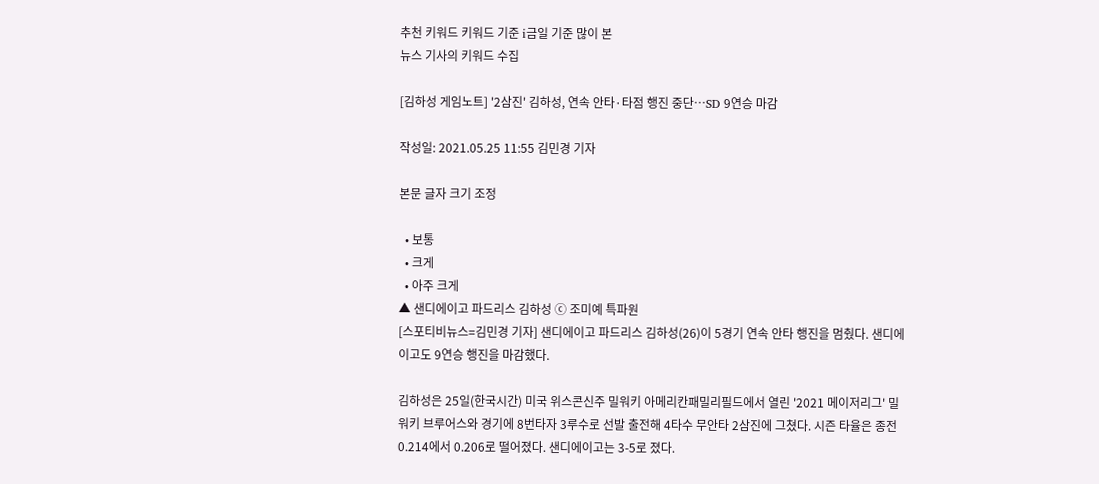추천 키워드 키워드 기준 i금일 기준 많이 본
뉴스 기사의 키워드 수집

[김하성 게임노트] '2삼진' 김하성, 연속 안타·타점 행진 중단…SD 9연승 마감

작성일: 2021.05.25 11:55 김민경 기자

본문 글자 크기 조정

  • 보통
  • 크게
  • 아주 크게
▲ 샌디에이고 파드리스 김하성 ⓒ 조미예 특파원
[스포티비뉴스=김민경 기자] 샌디에이고 파드리스 김하성(26)이 5경기 연속 안타 행진을 멈췄다. 샌디에이고도 9연승 행진을 마감했다.

김하성은 25일(한국시간) 미국 위스콘신주 밀워키 아메리칸패밀리필드에서 열린 '2021 메이저리그' 밀워키 브루어스와 경기에 8번타자 3루수로 선발 출전해 4타수 무안타 2삼진에 그쳤다. 시즌 타율은 종전 0.214에서 0.206로 떨어졌다. 샌디에이고는 3-5로 졌다.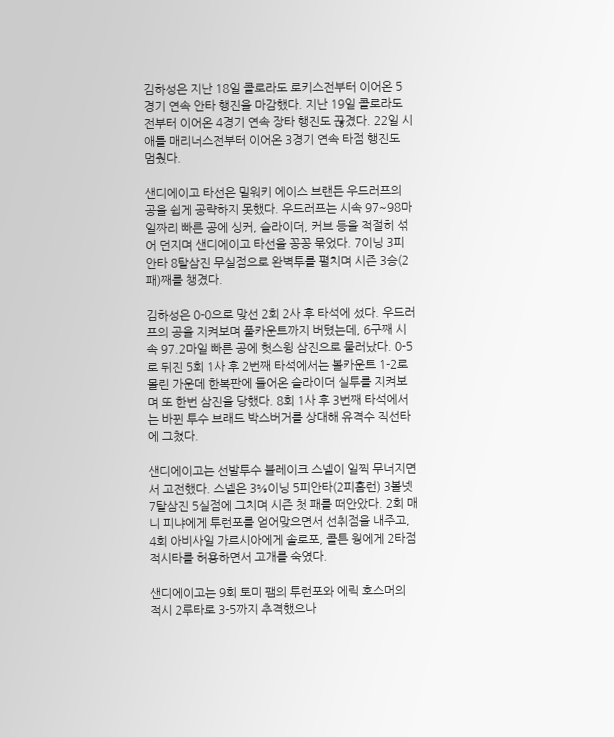김하성은 지난 18일 콜로라도 로키스전부터 이어온 5경기 연속 안타 행진을 마감했다. 지난 19일 콜로라도전부터 이어온 4경기 연속 장타 행진도 끊겼다. 22일 시애틀 매리너스전부터 이어온 3경기 연속 타점 행진도 멈췄다.

샌디에이고 타선은 밀워키 에이스 브랜든 우드러프의 공을 쉽게 공략하지 못했다. 우드러프는 시속 97~98마일짜리 빠른 공에 싱커, 슬라이더, 커브 등을 적절히 섞어 던지며 샌디에이고 타선을 꽁꽁 묶었다. 7이닝 3피안타 8탈삼진 무실점으로 완벽투를 펼치며 시즌 3승(2패)째를 챙겼다.

김하성은 0-0으로 맞선 2회 2사 후 타석에 섰다. 우드러프의 공을 지켜보며 풀카운트까지 버텼는데, 6구째 시속 97.2마일 빠른 공에 헛스윙 삼진으로 물러났다. 0-5로 뒤진 5회 1사 후 2번째 타석에서는 볼카운트 1-2로 몰린 가운데 한복판에 들어온 슬라이더 실투를 지켜보며 또 한번 삼진을 당했다. 8회 1사 후 3번째 타석에서는 바뀐 투수 브래드 박스버거를 상대해 유격수 직선타에 그쳤다.

샌디에이고는 선발투수 블레이크 스넬이 일찍 무너지면서 고전했다. 스넬은 3⅔이닝 5피안타(2피홈런) 3볼넷 7탈삼진 5실점에 그치며 시즌 첫 패를 떠안았다. 2회 매니 피냐에게 투런포를 얻어맞으면서 선취점을 내주고, 4회 아비사일 가르시아에게 솔로포, 콜튼 웡에게 2타점 적시타를 허용하면서 고개를 숙였다.

샌디에이고는 9회 토미 팸의 투런포와 에릭 호스머의 적시 2루타로 3-5까지 추격했으나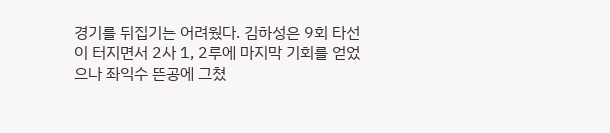경기를 뒤집기는 어려웠다. 김하성은 9회 타선이 터지면서 2사 1, 2루에 마지막 기회를 얻었으나 좌익수 뜬공에 그쳤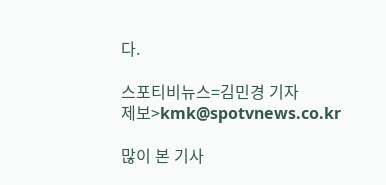다.

스포티비뉴스=김민경 기자
제보>kmk@spotvnews.co.kr

많이 본 기사